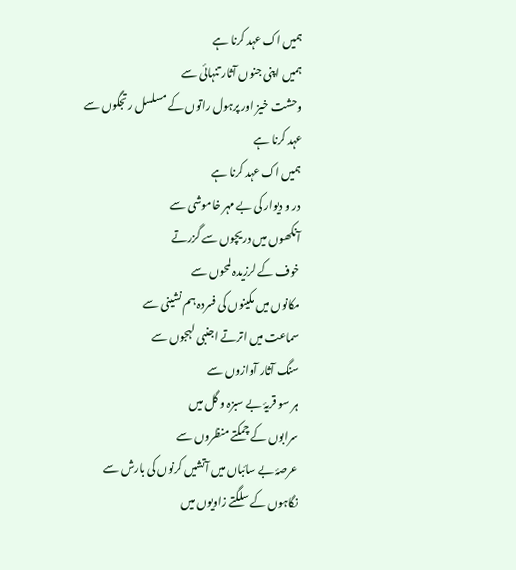ہمیں اک عہد کرنا ہے
ہمیں اپنی جنوں آثار تنہائی سے
وحشت خیز اور پرہول راتوں کے مسلسل رتجگوں سے
عہد کرنا ہے
ہمیں اک عہد کرنا ہے
در و دیوار کی بے مہر خاموشی سے
آنکھوں میں دریچوں سے گزرتے
خوف کے لرزیدہ لمحوں سے
مکانوں میں مکینوں کی فسردہ ہم نشینی سے
سماعت میں اترتے اجنبی لہجوں سے
سنگ آثار آوازوں سے
ہر سو قریۂ بے سبزہ و گل میں
سرابوں کے چمکتے منظروں سے
عرصۂ بے سائباں میں آتشیں کرنوں کی بارش سے
نگاہوں کے سلگتے زاویوں میں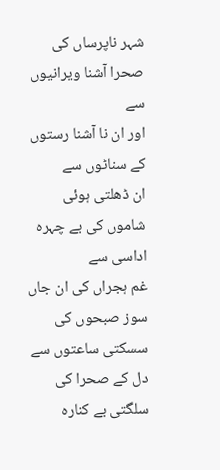شہر ناپرساں کی صحرا آشنا ویرانیوں سے
اور ان نا آشنا رستوں کے سناٹوں سے
ان ڈھلتی ہوئی شاموں کی بے چہرہ اداسی سے
غم ہجراں کی ان جاں سوز صبحوں کی سسکتی ساعتوں سے
دل کے صحرا کی سلگتی بے کنارہ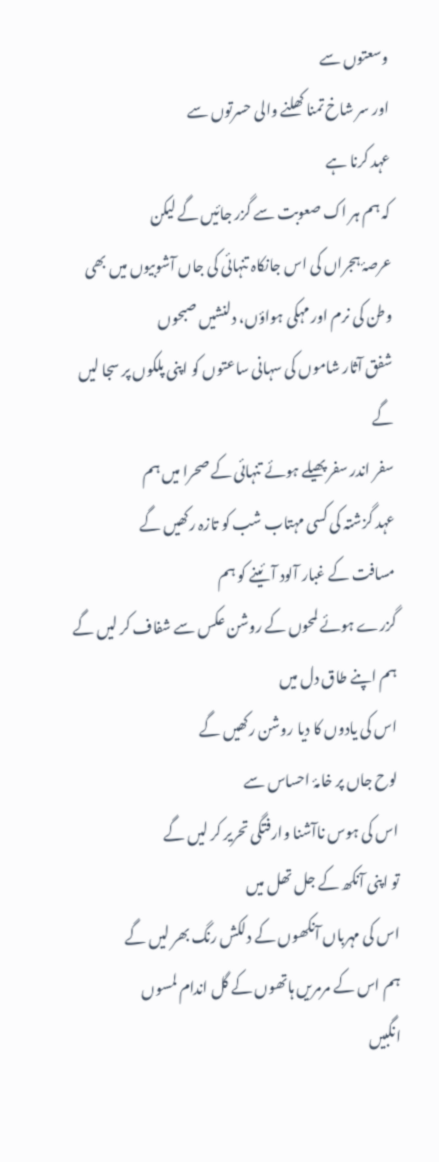وسعتوں سے
اور سر شاخ تمنا کھلنے والی حسرتوں سے
عہد کرنا ہے
کہ ہم ہر اک صعوبت سے گزر جائیں گے لیکن
عرصۂ ہجراں کی اس جانکاہ تنہائی کی جاں آشوبیوں میں بھی
وطن کی نرم اور مہکی ہواؤں، دلنشیں صبحوں
شفق آثار شاموں کی سہانی ساعتوں کو اپنی پلکوں پر سجا لیں گے
سفر اندر سفر پھیلے ہوئے تنہائی کے صحرا میں ہم
عہد گزشتہ کی کسی مہتاب شب کو تازہ رکھیں گے
مسافت کے غبار آلود آئینے کو ہم
گزرے ہوئے لمحوں کے روشن عکس سے شفاف کر لیں گے
ہم اپنے طاق دل میں
اس کی یادوں کا دیا روشن رکھیں گے
لوح جاں پر خامۂ احساس سے
اس کی ہوس ناآشنا وارفتگی تحریر کر لیں گے
تو اپنی آنکھ کے جل تھل میں
اس کی مہرباں آنکھوں کے دلکش رنگ بھر لیں گے
ہم اس کے مرمریں ہاتھوں کے گل اندام لمسوں
انگبیں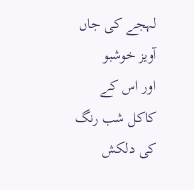لہجے کی جاں آویز خوشبو
اور اس کے کاکل شب رنگ کی دلکش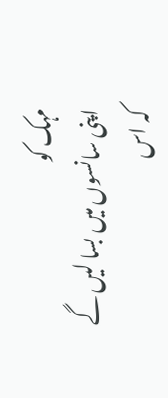مہک کو
اپنی سانسوں میں بسا لیں گے
کہ اس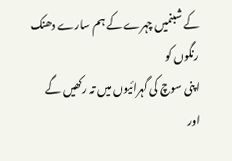کے شبنمیں چہرے کے ہم سارے دھنک رنگوں کو
اپنی سوچ کی گہرائیوں میں تہ رکھیں گے
اور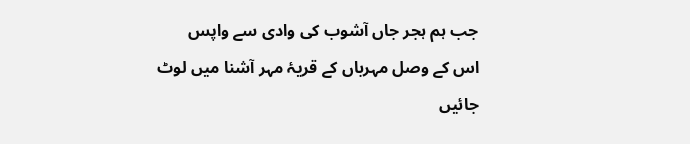جب ہم ہجر جاں آشوب کی وادی سے واپس
اس کے وصل مہرباں کے قریۂ مہر آشنا میں لوٹ جائیں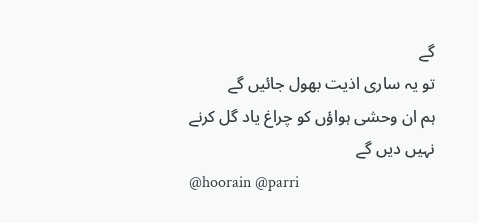گے
تو یہ ساری اذیت بھول جائیں گے
ہم ان وحشی ہواؤں کو چراغ یاد گل کرنے نہیں دیں گے
@hoorain @parri